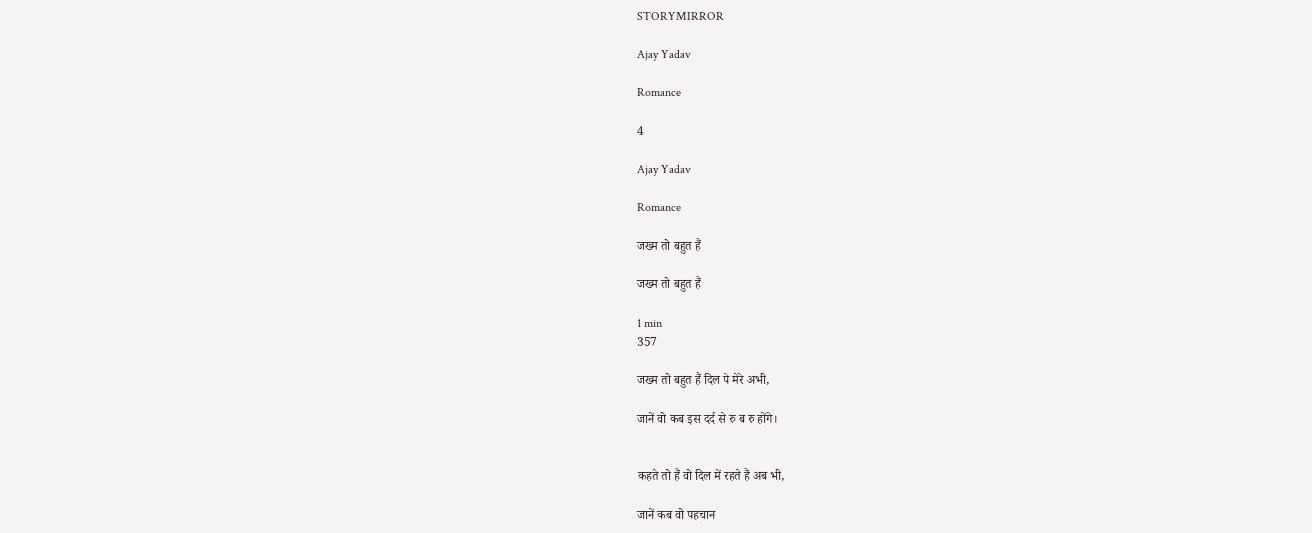STORYMIRROR

Ajay Yadav

Romance

4

Ajay Yadav

Romance

जख्म तो बहुत हैं

जख्म तो बहुत हैं

1 min
357

जख्म तो बहुत हैं दिल पे मेरे अभी,

जानें वो कब इस दर्द से रु ब रु होंगे।


कहते तो हैं वो दिल में रहते हैं अब भी,

जानें कब वो पहचान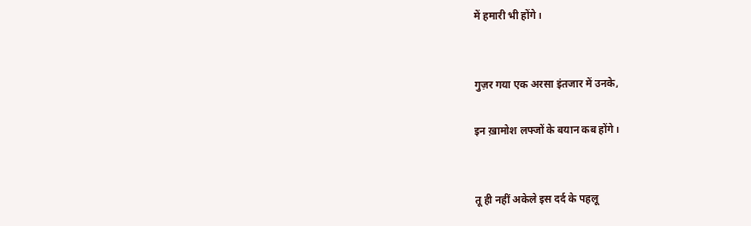में हमारी भी होंगे।


गुज़र गया एक अरसा इंतजार में उनके,

इन ख़ामोश लफ्जों के बयान कब होंगे।


तू ही नहीं अकेले इस दर्द के पहलू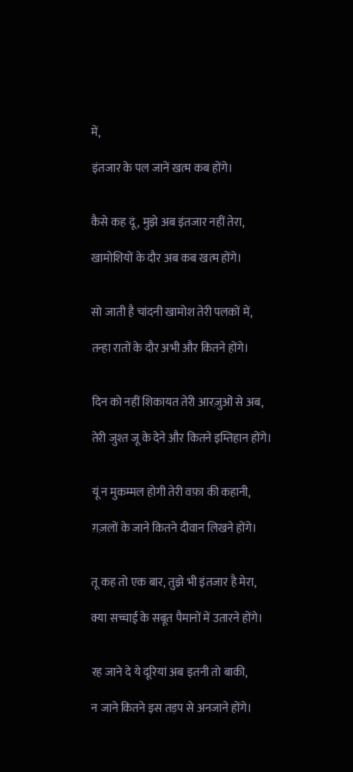में,

इंतजार के पल जानें खत्म कब होंगे।


कैसे कह दूं , मुझे अब इंतजार नहीं तेरा,

खामोशियों के दौर अब कब खत्म होंगे।


सो जाती है चांदनी खामोश तेरी पलकों में,

तन्हा रातों के दौर अभी और कितने होंगे।


दिन को नहीं शिकायत तेरी आरज़ुओं से अब,

तेरी जुश्त जू के देने और कितने इम्तिहान होंगे।


यूं न मुकम्मल होगी तेरी वफ़ा की कहानी,

ग़ज़लों के जाने कितने दीवान लिखने होंगे।


तू कह तो एक बार, तुझे भी इंतजार है मेरा,

क्या सच्चाई के सबूत पैमानों में उतारने होंगे।


रह जाने दे ये दूरियां अब इतनी तो बाकी,

न जाने कितने इस तड़प से अनजाने होंगे।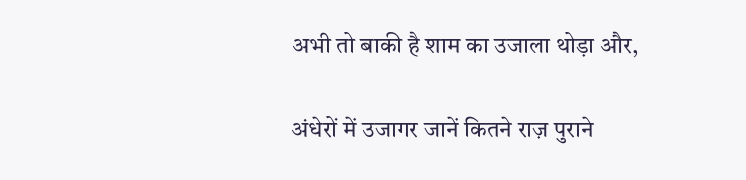अभी तो बाकी है शाम का उजाला थोड़ा और,

अंधेरों में उजागर जानें कितने राज़ पुराने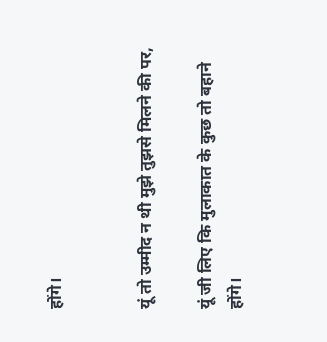होंगे।


यूं तो उम्मीद न थी मुझे तुझसे मिलने की पर,

यूं जी लिए कि मुलाकात के कुछ तो बहाने होंगे।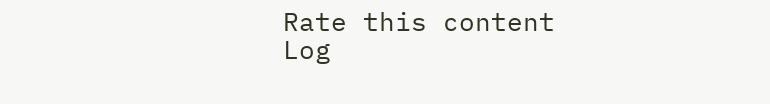Rate this content
Log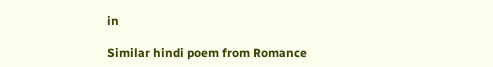in

Similar hindi poem from Romance